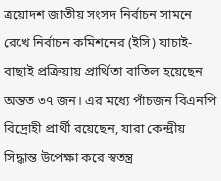ত্রয়োদশ জাতীয় সংসদ নির্বাচন সামনে রেখে নির্বাচন কমিশনের (ইসি) যাচাই-বাছাই প্রক্রিয়ায় প্রার্থিতা বাতিল হয়েছেন অন্তত ৩৭ জন। এর মধ্যে পাঁচজন বিএনপি বিদ্রোহী প্রার্থী রয়েছেন, যারা কেন্দ্রীয় সিদ্ধান্ত উপেক্ষা করে স্বতন্ত্র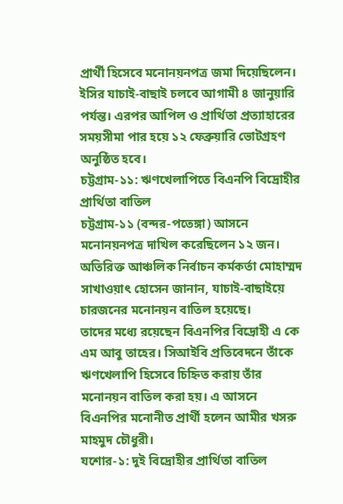প্রার্থী হিসেবে মনোনয়নপত্র জমা দিয়েছিলেন।
ইসির যাচাই-বাছাই চলবে আগামী ৪ জানুয়ারি পর্যন্ত। এরপর আপিল ও প্রার্থিতা প্রত্যাহারের সময়সীমা পার হয়ে ১২ ফেব্রুয়ারি ভোটগ্রহণ অনুষ্ঠিত হবে।
চট্টগ্রাম-১১: ঋণখেলাপিতে বিএনপি বিদ্রোহীর প্রার্থিতা বাতিল
চট্টগ্রাম-১১ (বন্দর-পতেঙ্গা) আসনে মনোনয়নপত্র দাখিল করেছিলেন ১২ জন। অতিরিক্ত আঞ্চলিক নির্বাচন কর্মকর্তা মোহাম্মদ সাখাওয়াৎ হোসেন জানান, যাচাই-বাছাইয়ে চারজনের মনোনয়ন বাতিল হয়েছে।
তাদের মধ্যে রয়েছেন বিএনপির বিদ্রোহী এ কে এম আবু তাহের। সিআইবি প্রতিবেদনে তাঁকে ঋণখেলাপি হিসেবে চিহ্নিত করায় তাঁর মনোনয়ন বাতিল করা হয়। এ আসনে বিএনপির মনোনীত প্রার্থী হলেন আমীর খসরু মাহমুদ চৌধুরী।
যশোর-১: দুই বিদ্রোহীর প্রার্থিতা বাতিল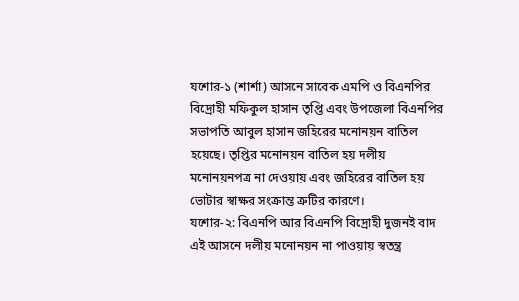যশোর-১ (শার্শা) আসনে সাবেক এমপি ও বিএনপির বিদ্রোহী মফিকুল হাসান তৃপ্তি এবং উপজেলা বিএনপির সভাপতি আবুল হাসান জহিরের মনোনয়ন বাতিল হয়েছে। তৃপ্তির মনোনয়ন বাতিল হয় দলীয় মনোনয়নপত্র না দেওয়ায় এবং জহিরের বাতিল হয় ভোটার স্বাক্ষর সংক্রান্ত ত্রুটির কারণে।
যশোর-২: বিএনপি আর বিএনপি বিদ্রোহী দুজনই বাদ
এই আসনে দলীয় মনোনয়ন না পাওয়ায় স্বতন্ত্র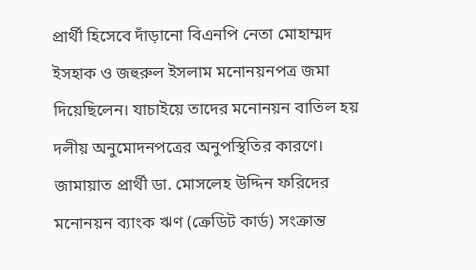প্রার্থী হিসেবে দাঁড়ানো বিএনপি নেতা মোহাম্মদ ইসহাক ও জহুরুল ইসলাম মনোনয়নপত্র জমা দিয়েছিলেন। যাচাইয়ে তাদের মনোনয়ন বাতিল হয় দলীয় অনুমোদনপত্রের অনুপস্থিতির কারণে।
জামায়াত প্রার্থী ডা. মোসলেহ উদ্দিন ফরিদের মনোনয়ন ব্যাংক ঋণ (ক্রেডিট কার্ড) সংক্রান্ত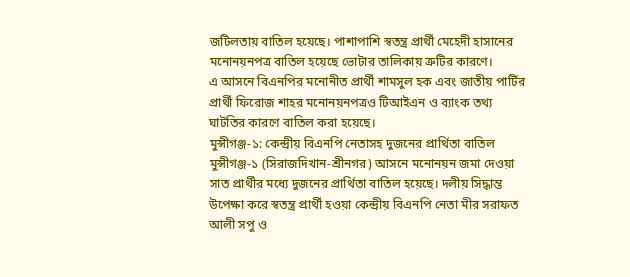জটিলতায় বাতিল হয়েছে। পাশাপাশি স্বতন্ত্র প্রার্থী মেহেদী হাসানের মনোনয়নপত্র বাতিল হয়েছে ভোটার তালিকায় ত্রুটির কারণে।
এ আসনে বিএনপির মনোনীত প্রার্থী শামসুল হক এবং জাতীয় পার্টির প্রার্থী ফিরোজ শাহর মনোনয়নপত্রও টিআইএন ও ব্যাংক তথ্য ঘাটতির কারণে বাতিল করা হয়েছে।
মুন্সীগঞ্জ-১: কেন্দ্রীয় বিএনপি নেতাসহ দুজনের প্রার্থিতা বাতিল
মুন্সীগঞ্জ-১ (সিরাজদিখান-শ্রীনগর) আসনে মনোনয়ন জমা দেওয়া সাত প্রার্থীর মধ্যে দুজনের প্রার্থিতা বাতিল হয়েছে। দলীয় সিদ্ধান্ত উপেক্ষা করে স্বতন্ত্র প্রার্থী হওয়া কেন্দ্রীয় বিএনপি নেতা মীর সরাফত আলী সপু ও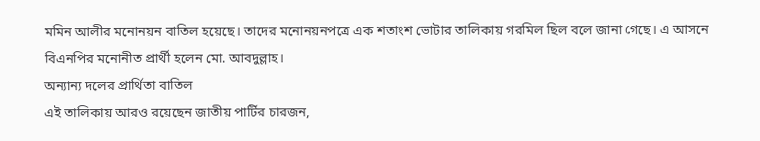মমিন আলীর মনোনয়ন বাতিল হয়েছে। তাদের মনোনয়নপত্রে এক শতাংশ ভোটার তালিকায় গরমিল ছিল বলে জানা গেছে। এ আসনে বিএনপির মনোনীত প্রার্থী হলেন মো. আবদুল্লাহ।
অন্যান্য দলের প্রার্থিতা বাতিল
এই তালিকায় আরও রয়েছেন জাতীয় পার্টির চারজন,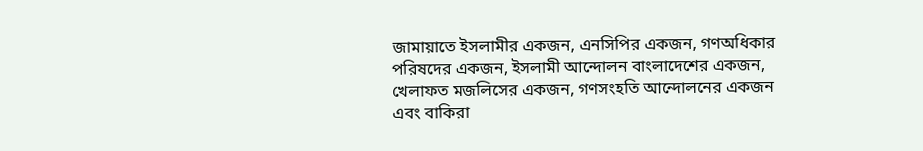জামায়াতে ইসলামীর একজন, এনসিপির একজন, গণঅধিকার পরিষদের একজন, ইসলামী আন্দোলন বাংলাদেশের একজন, খেলাফত মজলিসের একজন, গণসংহতি আন্দোলনের একজন এবং বাকিরা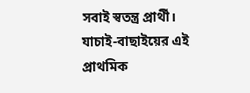সবাই স্বতন্ত্র প্রার্থী।
যাচাই-বাছাইয়ের এই প্রাথমিক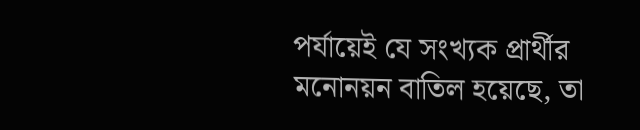পর্যায়েই যে সংখ্যক প্রার্থীর মনোনয়ন বাতিল হয়েছে, তা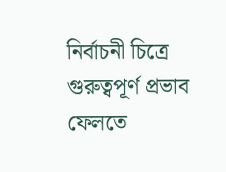নির্বাচনী চিত্রে গুরুত্বপূর্ণ প্রভাব ফেলতে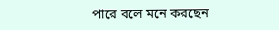পারে বলে মনে করছেন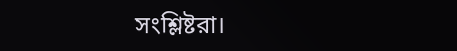সংশ্লিষ্টরা।